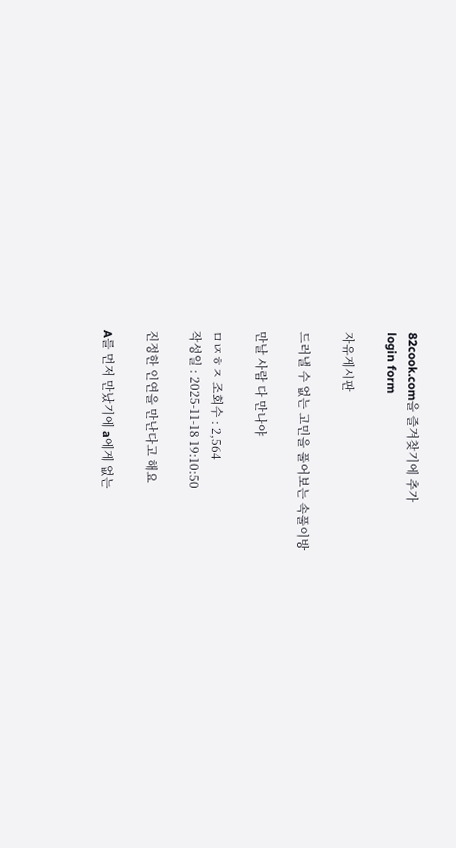82cook.com을 즐겨찾기에 추가
login form

자유게시판

드러낼 수 없는 고민을 풀어보는 속풀이방

만날 사람 다 만나야

ㅁㄵㅎㅈ 조회수 : 2,564
작성일 : 2025-11-18 19:10:50

진정한 인연을 만난다고 해요

A를 먼저 만났기에 a에게 없는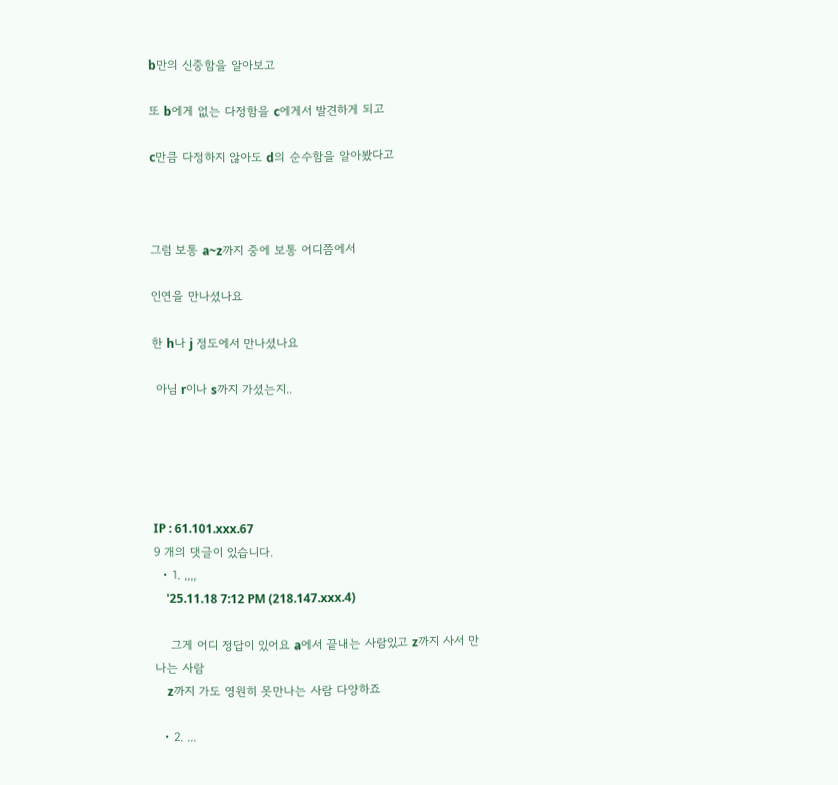b만의 신중함을 알아보고

또 b에게 없는 다정함을 c에게서 발견하게 되고

c만큼 다정하지 않아도 d의 순수함을 알아봤다고



그럼 보통 a~z까지 중에 보통 어디쯤에서

인연을 만나셨나요

한 h나 j 정도에서 만나셨나요

 아님 r이나 s까지 가셨는지..





IP : 61.101.xxx.67
9 개의 댓글이 있습니다.
  • 1. ,,,,
    '25.11.18 7:12 PM (218.147.xxx.4)

    그게 어디 정답이 있어요 a에서 끝내는 사람있고 z까지 사서 만나는 사람
    z까지 가도 영원히 못만나는 사람 다양하죠

  • 2. ...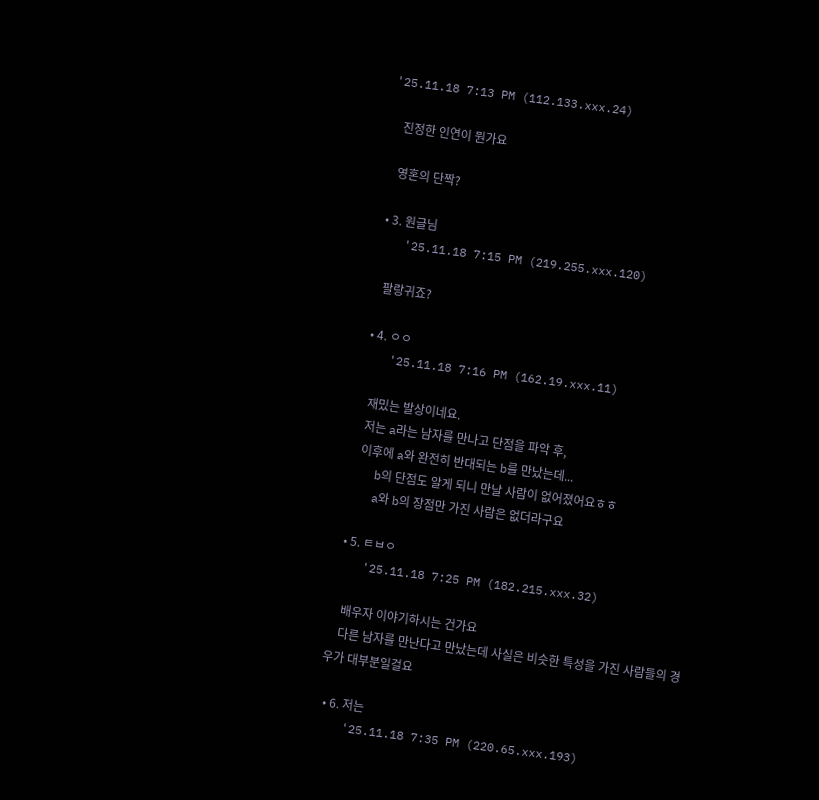'25.11.18 7:13 PM (112.133.xxx.24)

    진정한 인연이 뭔가요

    영혼의 단짝?

  • 3. 원글님
    '25.11.18 7:15 PM (219.255.xxx.120)

    팔랑귀죠?

  • 4. ㅇㅇ
    '25.11.18 7:16 PM (162.19.xxx.11)

    재밌는 발상이네요.
    저는 a라는 남자를 만나고 단점을 파악 후,
    이후에 a와 완전히 반대되는 b를 만났는데...
    b의 단점도 알게 되니 만날 사람이 없어졌어요ㅎㅎ
    a와 b의 장점만 가진 사람은 없더라구요

  • 5. ㅌㅂㅇ
    '25.11.18 7:25 PM (182.215.xxx.32)

    배우자 이야기하시는 건가요
    다른 남자를 만난다고 만났는데 사실은 비슷한 특성을 가진 사람들의 경우가 대부분일걸요

  • 6. 저는
    '25.11.18 7:35 PM (220.65.xxx.193)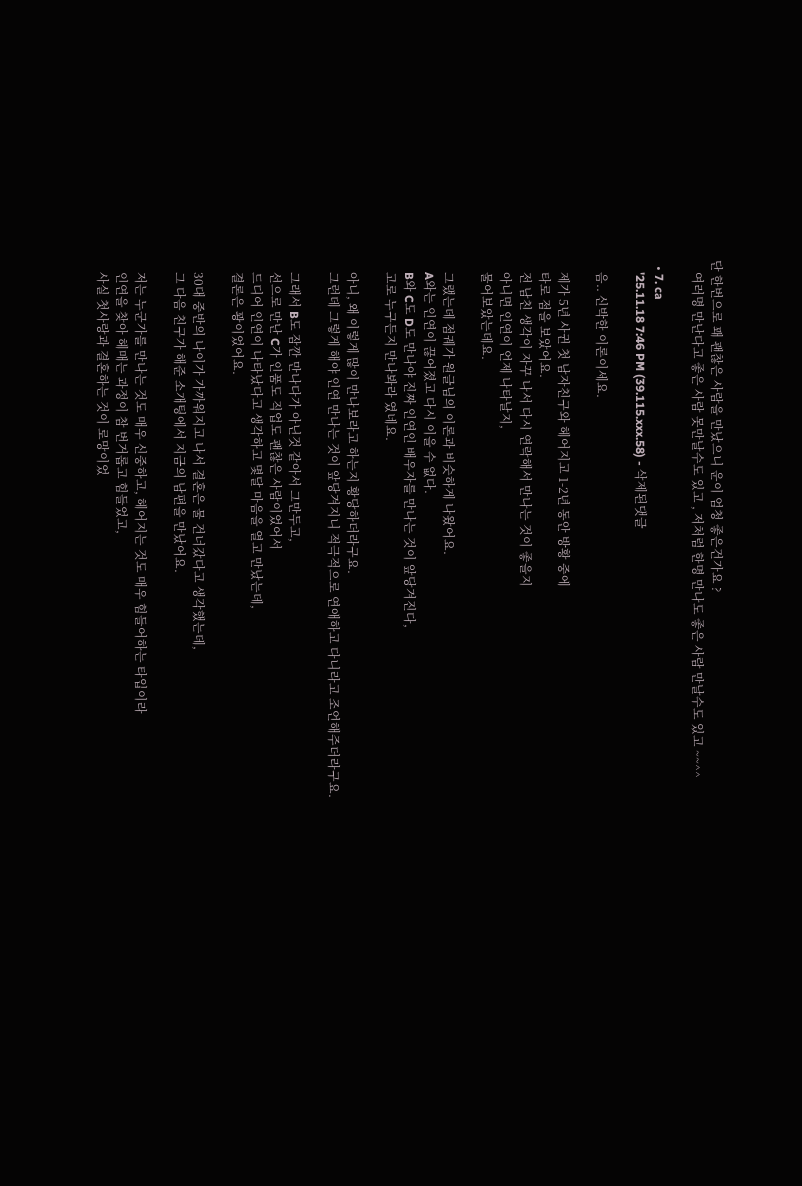단 한번으로 꽤 괜찮은 사람을 만났으니 운이 엄청 좋은건가요 ?
    여러명 만난다고 좋은 사람 못만날수도 있고 , 저처럼 한명 만나도 좋은 사람 만날수도 있고 ~~^^

  • 7. ca
    '25.11.18 7:46 PM (39.115.xxx.58) - 삭제된댓글

    음.. 신박한 이론이세요.

    제가 5년 사귄 첫 남자친구와 헤어지고 1-2년 동안 방황 중에
    타로 점을 보았어요.
    전 남친 생각이 자꾸 나서 다시 연락해서 만나는 것이 좋을지
    아니면 인연이 언제 나타날지,
    물어보았는데요.

    그랬는데 점궤가 원글님의 이론과 비슷하게 나왔어요.
    A와는 인연이 끊어졌고 다시 이을 수 없다.
    B와 C도 D도 만나야 진짜 인연인 배우자를 만나는 것이 앞당겨진다,
    고로 누구든지 만나봐라 였네요.

    아니, 왜 이렇게 많이 만나보라고 하는지 황당하더라구요.
    그런데 그렇게 해야 인연 만나는 것이 앞당겨지니 적극적으로 연애하고 다니라고 조언해주더라구요.

    그래서 B도 잠깐 만나다가 아닌것 같아서 그만두고,
    선으로 만난 C가 인품도 직업도 괜찮은 사람이었어서
    드디어 인연이 나타났다고 생각하고 몇달 마음을 열고 만났는데,
    결론은 꽝이었어요.

    30대 중반의 나이가 가까워지고 나서 결혼은 물 건너갔다고 생각했는데,
    그 다음 친구가 해준 소개팅에서 지금의 남편을 만났어요.

    저는 누군가를 만나는 것도 매우 신중하고, 헤어지는 것도 매우 힘들어하는 타입이라
    인연을 찾아 헤매는 과정이 참 번거롭고 힘들었고,
    사실 첫사랑과 결혼하는 것이 로망이었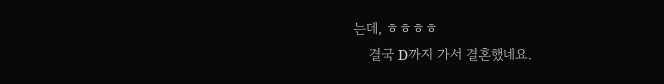는데, ㅎㅎㅎㅎ
    결국 D까지 가서 결혼했네요.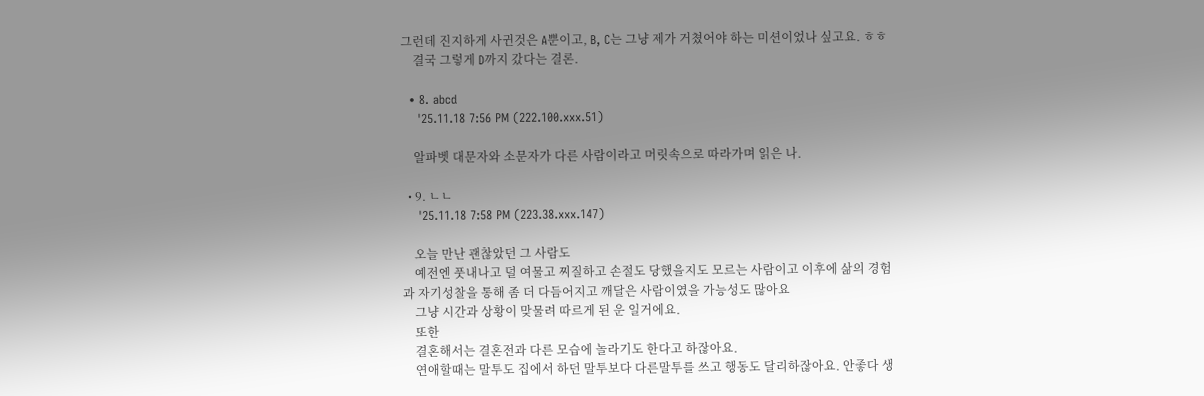그런데 진지하게 사귄것은 A뿐이고, B, C는 그냥 제가 거쳤어야 하는 미션이었나 싶고요. ㅎㅎ
    결국 그렇게 D까지 갔다는 결론.

  • 8. abcd
    '25.11.18 7:56 PM (222.100.xxx.51)

    알파벳 대문자와 소문자가 다른 사람이라고 머릿속으로 따라가며 읽은 나.

  • 9. ㄴㄴ
    '25.11.18 7:58 PM (223.38.xxx.147)

    오늘 만난 괜찮았던 그 사람도
    예전엔 풋내나고 덜 여물고 찌질하고 손절도 당했을지도 모르는 사람이고 이후에 삶의 경험과 자기성찰을 통해 좀 더 다듬어지고 깨달은 사람이였을 가능성도 많아요
    그냥 시간과 상황이 맞물려 따르게 된 운 일거에요.
    또한
    결혼해서는 결혼전과 다른 모습에 놀라기도 한다고 하잖아요.
    연애할때는 말투도 집에서 하던 말투보다 다른말투를 쓰고 행동도 달리하잖아요. 안좋다 생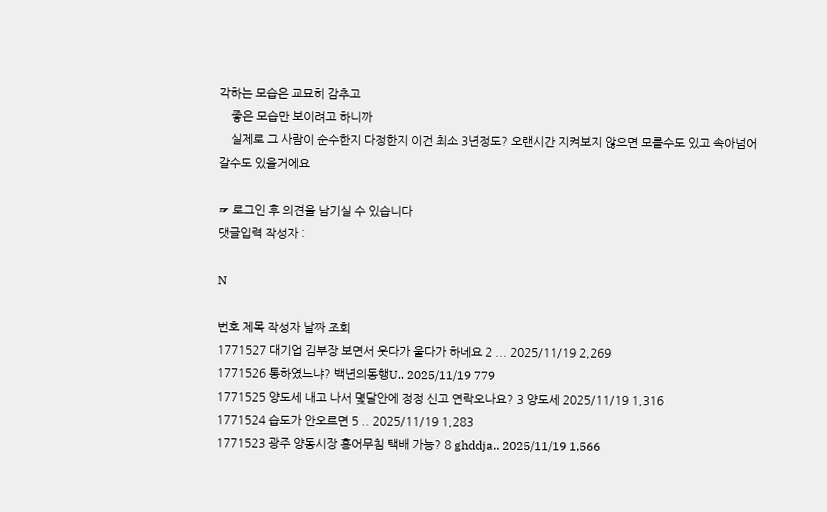각하는 모습은 교묘히 감추고
    좋은 모습만 보이려고 하니까
    실제로 그 사람이 순수한지 다정한지 이건 최소 3년정도? 오랜시간 지켜보지 않으면 모를수도 있고 속아넘어갈수도 있을거에요

☞ 로그인 후 의견을 남기실 수 있습니다
댓글입력 작성자 :

N

번호 제목 작성자 날짜 조회
1771527 대기업 김부장 보면서 웃다가 울다가 하네요 2 ... 2025/11/19 2,269
1771526 통하였느냐? 백년의동행U.. 2025/11/19 779
1771525 양도세 내고 나서 몇달안에 정정 신고 연락오나요? 3 양도세 2025/11/19 1,316
1771524 습도가 안오르면 5 .. 2025/11/19 1,283
1771523 광주 양동시장 홍어무침 택배 가능? 8 ghddja.. 2025/11/19 1,566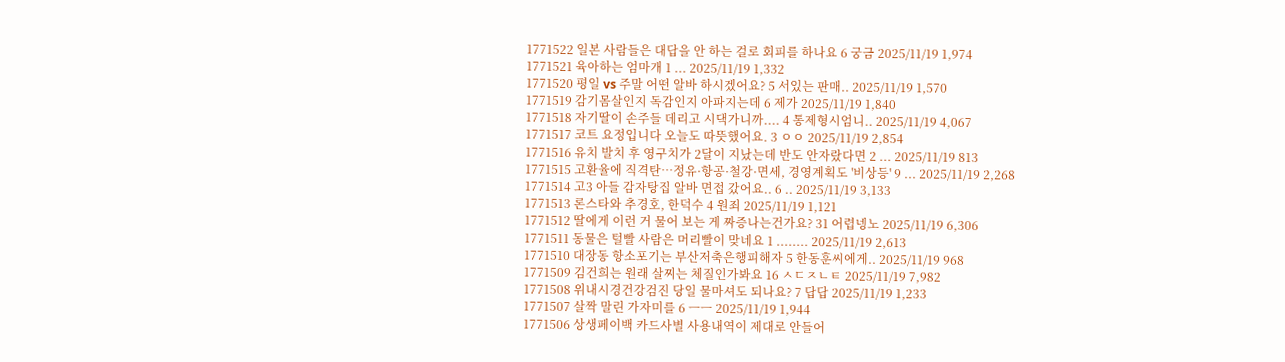1771522 일본 사람들은 대답을 안 하는 걸로 회피를 하나요 6 궁금 2025/11/19 1,974
1771521 육아하는 엄마개 1 ... 2025/11/19 1,332
1771520 평일 vs 주말 어떤 알바 하시겠어요? 5 서있는 판매.. 2025/11/19 1,570
1771519 감기몸살인지 독감인지 아파지는데 6 제가 2025/11/19 1,840
1771518 자기딸이 손주들 데리고 시댁가니까.... 4 통제형시엄니.. 2025/11/19 4,067
1771517 코트 요정입니다 오늘도 따뜻했어요. 3 ㅇㅇ 2025/11/19 2,854
1771516 유치 발치 후 영구치가 2달이 지났는데 반도 안자랐다면 2 ... 2025/11/19 813
1771515 고환율에 직격탄…정유·항공·철강·면세, 경영계획도 '비상등' 9 ... 2025/11/19 2,268
1771514 고3 아들 감자탕집 알바 면접 갔어요.. 6 .. 2025/11/19 3,133
1771513 론스타와 추경호, 한덕수 4 원죄 2025/11/19 1,121
1771512 딸에게 이런 거 물어 보는 게 짜증나는건가요? 31 어렵넹노 2025/11/19 6,306
1771511 동물은 털빨 사람은 머리빨이 맞네요 1 ........ 2025/11/19 2,613
1771510 대장동 항소포기는 부산저축은행피해자 5 한동훈씨에게.. 2025/11/19 968
1771509 김건희는 원래 살찌는 체질인가봐요 16 ㅅㄷㅈㄴㅌ 2025/11/19 7,982
1771508 위내시경건강검진 당일 물마셔도 되나요? 7 답답 2025/11/19 1,233
1771507 살짝 말린 가자미를 6 ㅡㅡ 2025/11/19 1,944
1771506 상생페이백 카드사별 사용내역이 제대로 안들어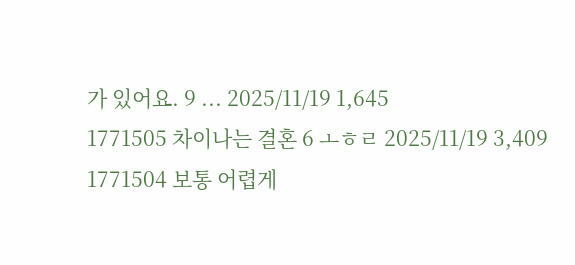가 있어요. 9 ... 2025/11/19 1,645
1771505 차이나는 결혼 6 ㅗㅎㄹ 2025/11/19 3,409
1771504 보통 어렵게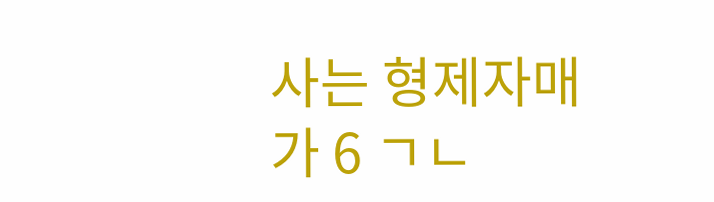사는 형제자매가 6 ㄱㄴ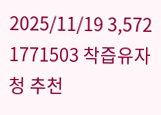2025/11/19 3,572
1771503 착즙유자청 추천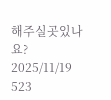해주실곳있나요? 2025/11/19 523